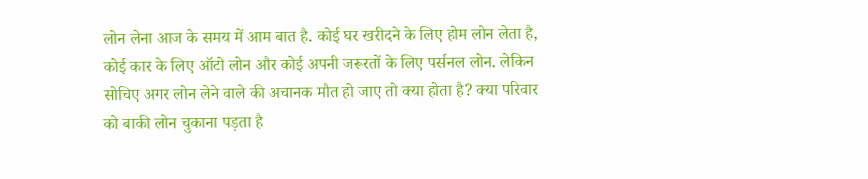लोन लेना आज के समय में आम बात है. कोई घर खरीदने के लिए होम लोन लेता है, कोई कार के लिए ऑटो लोन और कोई अपनी जरूरतों के लिए पर्सनल लोन. लेकिन सोचिए अगर लोन लेने वाले की अचानक मौत हो जाए तो क्या होता है? क्या परिवार को बाकी लोन चुकाना पड़ता है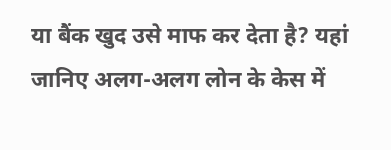या बैंक खुद उसे माफ कर देता है? यहां जानिए अलग-अलग लोन के केस में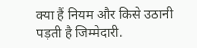क्या हैं नियम और किसे उठानी पड़ती है जिम्मेदारी.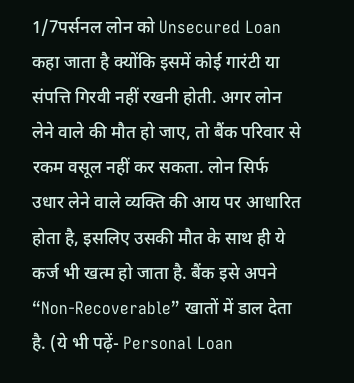1/7पर्सनल लोन को Unsecured Loan कहा जाता है क्योंकि इसमें कोई गारंटी या संपत्ति गिरवी नहीं रखनी होती. अगर लोन लेने वाले की मौत हो जाए, तो बैंक परिवार से रकम वसूल नहीं कर सकता. लोन सिर्फ उधार लेने वाले व्यक्ति की आय पर आधारित होता है, इसलिए उसकी मौत के साथ ही ये कर्ज भी खत्म हो जाता है. बैंक इसे अपने “Non-Recoverable” खातों में डाल देता है. (ये भी पढ़ें- Personal Loan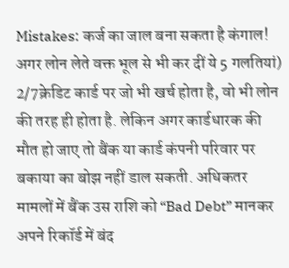Mistakes: कर्ज का जाल बना सकता है कंगाल! अगर लोन लेते वक्त भूल से भी कर दीं ये 5 गलतियां)
2/7क्रेडिट कार्ड पर जो भी खर्च होता है, वो भी लोन की तरह ही होता है. लेकिन अगर कार्डधारक की मौत हो जाए तो बैंक या कार्ड कंपनी परिवार पर बकाया का बोझ नहीं डाल सकती. अधिकतर मामलों में बैंक उस राशि को “Bad Debt” मानकर अपने रिकॉर्ड में बंद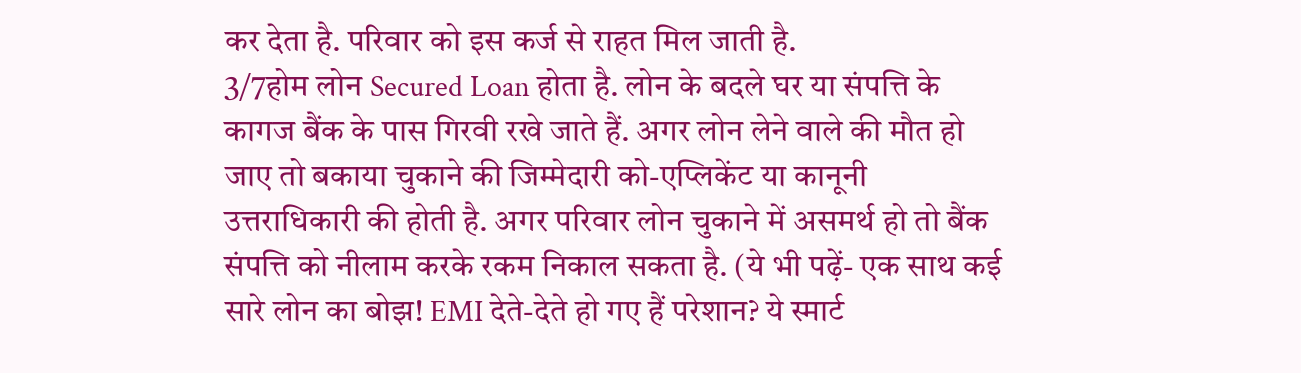कर देता है. परिवार को इस कर्ज से राहत मिल जाती है.
3/7होम लोन Secured Loan होता है. लोन के बदले घर या संपत्ति के कागज बैंक के पास गिरवी रखे जाते हैं. अगर लोन लेने वाले की मौत हो जाए तो बकाया चुकाने की जिम्मेदारी को-एप्लिकेंट या कानूनी उत्तराधिकारी की होती है. अगर परिवार लोन चुकाने में असमर्थ हो तो बैंक संपत्ति को नीलाम करके रकम निकाल सकता है. (ये भी पढ़ें- एक साथ कई सारे लोन का बोझ! EMI देते-देते हो गए हैं परेशान? ये स्मार्ट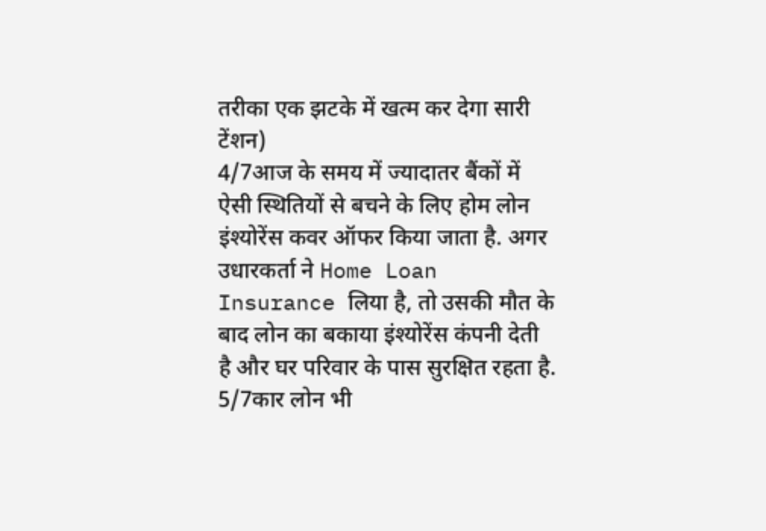तरीका एक झटके में खत्म कर देगा सारी टेंशन)
4/7आज के समय में ज्यादातर बैंकों में ऐसी स्थितियों से बचने के लिए होम लोन इंश्योरेंस कवर ऑफर किया जाता है. अगर उधारकर्ता ने Home Loan Insurance लिया है, तो उसकी मौत के बाद लोन का बकाया इंश्योरेंस कंपनी देती है और घर परिवार के पास सुरक्षित रहता है.
5/7कार लोन भी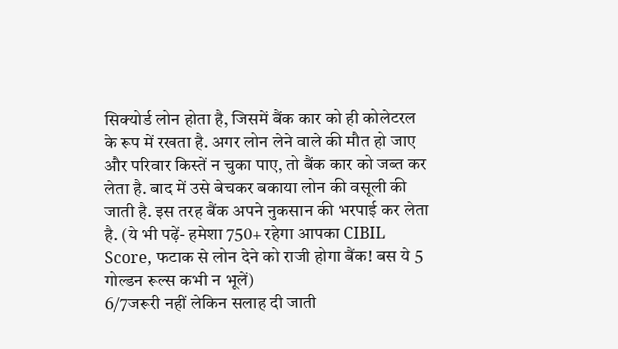सिक्योर्ड लोन होता है, जिसमें बैंक कार को ही कोलेटरल के रूप में रखता है. अगर लोन लेने वाले की मौत हो जाए और परिवार किस्तें न चुका पाए, तो बैंक कार को जब्त कर लेता है. बाद में उसे बेचकर बकाया लोन की वसूली की जाती है. इस तरह बैंक अपने नुकसान की भरपाई कर लेता है. (ये भी पढ़ें- हमेशा 750+ रहेगा आपका CIBIL Score, फटाक से लोन देने को राजी होगा बैंक! बस ये 5 गोल्डन रूल्स कभी न भूलें)
6/7जरूरी नहीं लेकिन सलाह दी जाती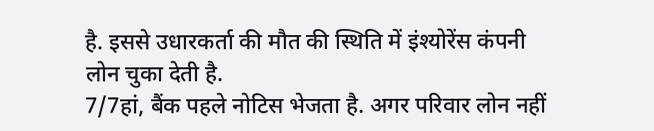है. इससे उधारकर्ता की मौत की स्थिति में इंश्योरेंस कंपनी लोन चुका देती है.
7/7हां, बैंक पहले नोटिस भेजता है. अगर परिवार लोन नहीं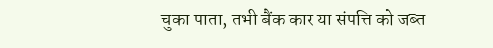चुका पाता, तभी बैंक कार या संपत्ति को जब्त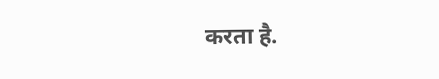करता है.